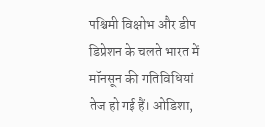पश्चिमी विक्षोभ और डीप डिप्रेशन के चलते भारत में मॉनसून की गतिविधियां तेज हो गई हैं। ओडिशा,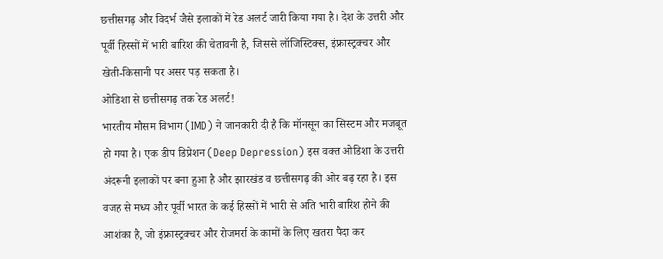छत्तीसगढ़ और विदर्भ जैसे इलाकों में रेड अलर्ट जारी किया गया है। देश के उत्तरी और पूर्वी हिस्सों में भारी बारिश की चेतावनी है, जिससे लॉजिस्टिक्स, इंफ्रास्ट्रक्चर और खेती-किसानी पर असर पड़ सकता है।
ओडिशा से छत्तीसगढ़ तक रेड अलर्ट!
भारतीय मौसम विभाग (IMD) ने जानकारी दी है कि मॉनसून का सिस्टम और मजबूत हो गया है। एक डीप डिप्रेशन (Deep Depression) इस वक्त ओडिशा के उत्तरी अंदरूनी इलाकों पर बना हुआ है और झारखंड व छत्तीसगढ़ की ओर बढ़ रहा है। इस वजह से मध्य और पूर्वी भारत के कई हिस्सों में भारी से अति भारी बारिश होने की आशंका है, जो इंफ्रास्ट्रक्चर और रोजमर्रा के कामों के लिए खतरा पैदा कर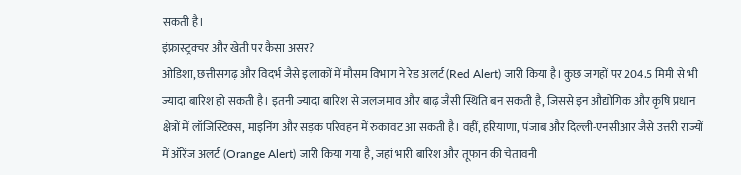सकती है।
इंफ्रास्ट्रक्चर और खेती पर कैसा असर?
ओडिशा, छत्तीसगढ़ और विदर्भ जैसे इलाकों में मौसम विभाग ने रेड अलर्ट (Red Alert) जारी किया है। कुछ जगहों पर 204.5 मिमी से भी ज्यादा बारिश हो सकती है। इतनी ज्यादा बारिश से जलजमाव और बाढ़ जैसी स्थिति बन सकती है, जिससे इन औद्योगिक और कृषि प्रधान क्षेत्रों में लॉजिस्टिक्स, माइनिंग और सड़क परिवहन में रुकावट आ सकती है। वहीं, हरियाणा, पंजाब और दिल्ली-एनसीआर जैसे उत्तरी राज्यों में ऑरेंज अलर्ट (Orange Alert) जारी किया गया है, जहां भारी बारिश और तूफान की चेतावनी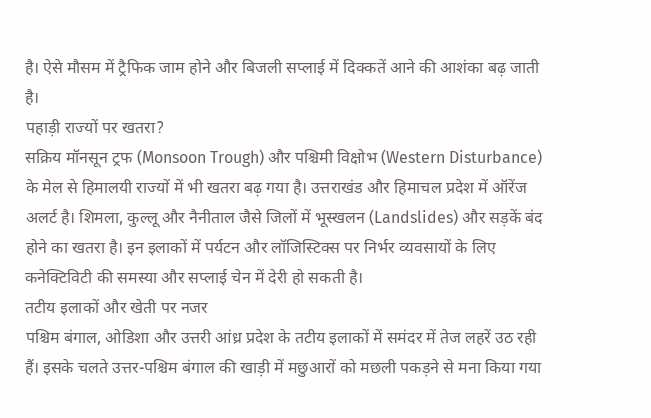है। ऐसे मौसम में ट्रैफिक जाम होने और बिजली सप्लाई में दिक्कतें आने की आशंका बढ़ जाती है।
पहाड़ी राज्यों पर खतरा?
सक्रिय मॉनसून ट्रफ (Monsoon Trough) और पश्चिमी विक्षोभ (Western Disturbance) के मेल से हिमालयी राज्यों में भी खतरा बढ़ गया है। उत्तराखंड और हिमाचल प्रदेश में ऑरेंज अलर्ट है। शिमला, कुल्लू और नैनीताल जैसे जिलों में भूस्खलन (Landslides) और सड़कें बंद होने का खतरा है। इन इलाकों में पर्यटन और लॉजिस्टिक्स पर निर्भर व्यवसायों के लिए कनेक्टिविटी की समस्या और सप्लाई चेन में देरी हो सकती है।
तटीय इलाकों और खेती पर नजर
पश्चिम बंगाल, ओडिशा और उत्तरी आंध्र प्रदेश के तटीय इलाकों में समंदर में तेज लहरें उठ रही हैं। इसके चलते उत्तर-पश्चिम बंगाल की खाड़ी में मछुआरों को मछली पकड़ने से मना किया गया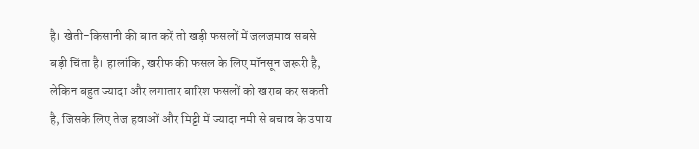है। खेती-किसानी की बात करें तो खड़ी फसलों में जलजमाव सबसे बड़ी चिंता है। हालांकि, खरीफ की फसल के लिए मॉनसून जरूरी है, लेकिन बहुत ज्यादा और लगातार बारिश फसलों को खराब कर सकती है, जिसके लिए तेज हवाओं और मिट्टी में ज्यादा नमी से बचाव के उपाय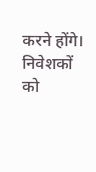करने होंगे।
निवेशकों को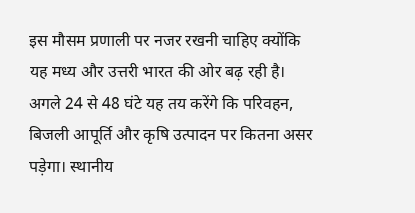इस मौसम प्रणाली पर नजर रखनी चाहिए क्योंकि यह मध्य और उत्तरी भारत की ओर बढ़ रही है। अगले 24 से 48 घंटे यह तय करेंगे कि परिवहन, बिजली आपूर्ति और कृषि उत्पादन पर कितना असर पड़ेगा। स्थानीय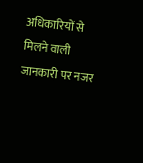अधिकारियों से मिलने वाली जानकारी पर नजर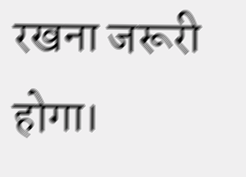रखना जरूरी होगा।